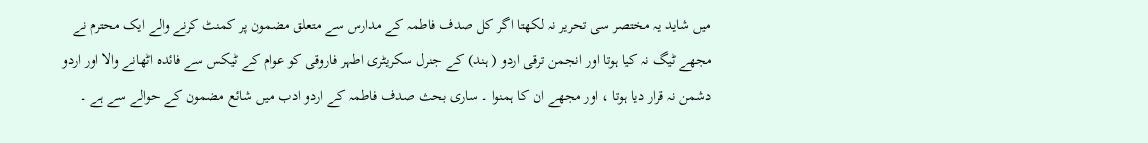میں شاید یہ مختصر سی تحریر نہ لکھتا اگر کل صدف فاطمہ کے مدارس سے متعلق مضمون پر کمنٹ کرنے والے ایک محترم نے مجھے ٹیگ نہ کیا ہوتا اور انجمن ترقی اردو ( ہند) کے جنرل سکریٹری اطہر فاروقی کو عوام کے ٹیکس سے فائدہ اٹھانے والا اور اردو دشمن نہ قرار دیا ہوتا ، اور مجھے ان کا ہمنوا ۔ ساری بحث صدف فاطمہ کے اردو ادب میں شائع مضمون کے حوالے سے ہے ۔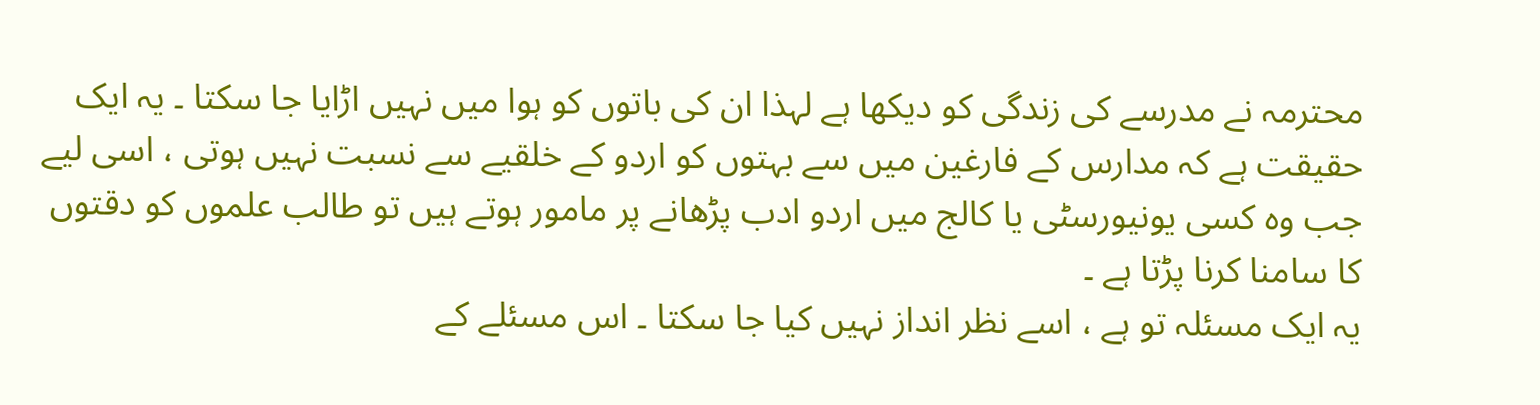محترمہ نے مدرسے کی زندگی کو دیکھا ہے لہذا ان کی باتوں کو ہوا میں نہیں اڑایا جا سکتا ۔ یہ ایک حقیقت ہے کہ مدارس کے فارغین میں سے بہتوں کو اردو کے خلقیے سے نسبت نہیں ہوتی ، اسی لیے جب وہ کسی یونیورسٹی یا کالج میں اردو ادب پڑھانے پر مامور ہوتے ہیں تو طالب علموں کو دقتوں کا سامنا کرنا پڑتا ہے ۔
یہ ایک مسئلہ تو ہے ، اسے نظر انداز نہیں کیا جا سکتا ۔ اس مسئلے کے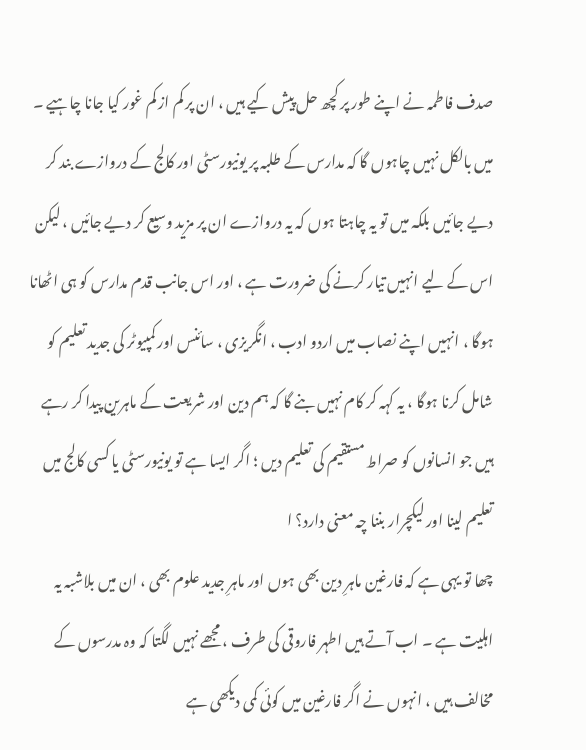صدف فاطمہ نے اپنے طور پر کچھ حل پیش کیے ہیں ، ان پر کم از کم غور کیا جانا چاہیے ۔
میں بالکل نہیں چاہوں گا کہ مدارس کے طلبہ پر یونیورسٹی اور کالج کے دروازے بند کر دیے جائیں بلکہ میں تو یہ چاہتا ہوں کہ یہ دروازے ان پر مزید وسیع کر دیے جائیں ، لیکن اس کے لیے انہیں تیار کرنے کی ضرورت ہے ، اور اس جانب قدم مدارس کو ہی اٹھانا ہوگا ، انہیں اپنے نصاب میں اردو ادب ، انگریزی ، سائنس اور کمپیوٹر کی جدید تعلیم کو شامل کرنا ہوگا ، یہ کہہ کر کام نہیں بنے گا کہ ہم دین اور شریعت کے ماہرین پیدا کر رہے ہیں جو انسانوں کو صراط مستقیم کی تعلیم دیں ؛ اگر ایسا ہے تو یونیورسٹی یا کسی کالج میں تعلیم لینا اور لیکچرار بننا چہ معنی دارد؟ ا
چھا تو یہی ہے کہ فارغین ماہرِ دین بھی ہوں اور ماہرِ جدید علوم بھی ، ان میں بلاشبہ یہ اہلیت ہے ۔ اب آتے ہیں اطہر فاروقی کی طرف ، مجھے نہیں لگتا کہ وہ مدرسوں کے مخالف ہیں ، انہوں نے اگر فارغین میں کوئی کمی دیکھی ہے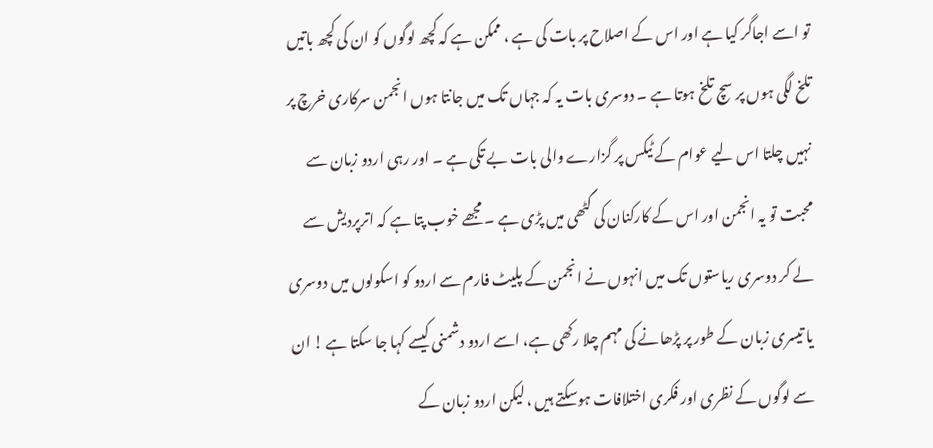تو اسے اجاگر کیا ہے اور اس کے اصلاح پر بات کی ہے ، ممکن ہے کہ کچھ لوگوں کو ان کی کچھ باتیں تلخ لگی ہوں پر سچ تلخ ہوتا ہے ۔ دوسری بات یہ کہ جہاں تک میں جانتا ہوں انجمن سرکاری خرچ پر نہیں چلتا اس لیے عوام کے ٹیکس پر گزارے والی بات بے تکی ہے ۔ اور رہی اردو زبان سے محبت تو یہ انجمن اور اس کے کارکنان کی گٹھی میں پڑی ہے ۔ مجھے خوب پتا ہے کہ اترپردیش سے لے کر دوسری ریاستوں تک میں انہوں نے انجمن کے پلیٹ فارم سے اردو کو اسکولوں میں دوسری یا تیسری زبان کے طور پر پڑھانے کی مہم چلا رکھی ہے، اسے اردو دشمنی کیسے کہا جا سکتا ہے ! ان سے لوگوں کے نظری اور فکری اختلافات ہوسکتے ہیں ، لیکن اردو زبان کے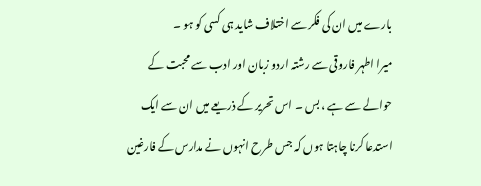بارے میں ان کی فکر سے اختلاف شاید ہی کسی کو ہو ۔
میرا اطہر فاروقی سے رشتہ اردو زبان اور ادب سے محبت کے حوالے سے ہے ، بس ۔ اس تحریر کے ذریعے میں ان سے ایک استدعا کرنا چاہتا ہوں کہ جس طرح انہوں نے مدارس کے فارغین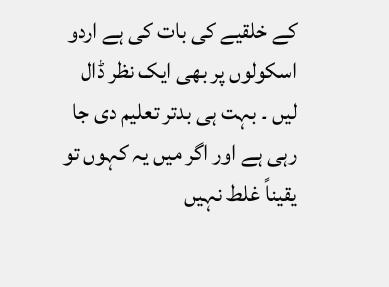کے خلقیے کی بات کی ہے اردو اسکولوں پر بھی ایک نظر ڈال لیں ۔ بہت ہی بدتر تعلیم دی جا رہی ہے اور اگر میں یہ کہوں تو یقیناً غلط نہیں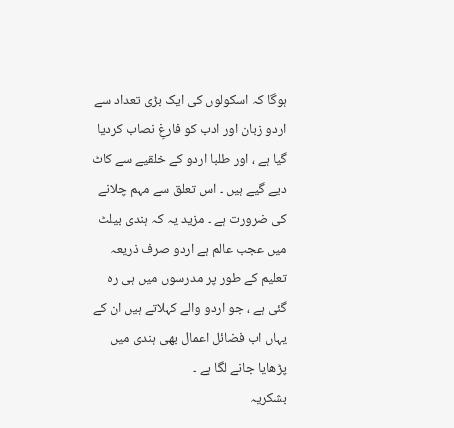ہوگا کہ اسکولوں کی ایک بڑی تعداد سے اردو زبان اور ادب کو فارغِ نصاب کردیا گیا ہے ، اور طلبا اردو کے خلقیے سے کاٹ دیے گیے ہیں ۔ اس تعلق سے مہم چلانے کی ضرورت ہے ۔ مزید یہ کہ ہندی بیلٹ میں عجب عالم ہے اردو صرف ذریعہ تعلیم کے طور پر مدرسوں میں ہی رہ گئی ہے ، جو اردو والے کہلاتے ہیں ان کے یہاں اب فضائل اعمال بھی ہندی میں پڑھایا جانے لگا ہے ۔
بشکریہ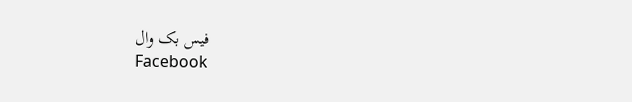فیس بک وال
Facebook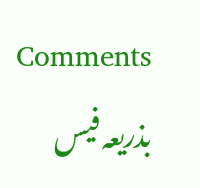Comments
بذریعہ فیس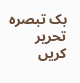بک تبصرہ تحریر کریں